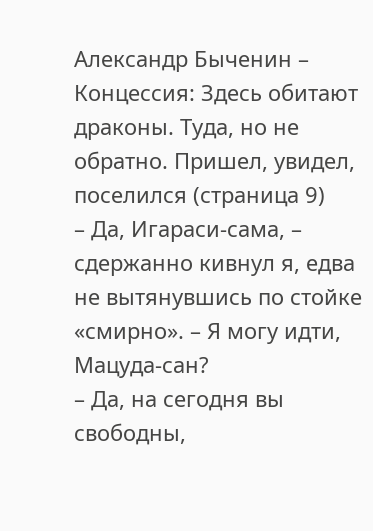Александр Быченин – Концессия: Здесь обитают драконы. Туда, но не обратно. Пришел, увидел, поселился (страница 9)
– Да, Игараси-сама, – сдержанно кивнул я, едва не вытянувшись по стойке «смирно». – Я могу идти, Мацуда-сан?
– Да, на сегодня вы свободны,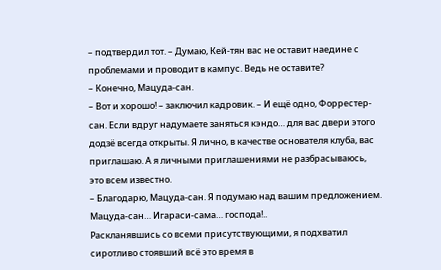– подтвердил тот. – Думаю, Кей-тян вас не оставит наедине с проблемами и проводит в кампус. Ведь не оставите?
– Конечно, Мацуда-сан.
– Вот и хорошо! – заключил кадровик. – И ещё одно, Форрестер-сан. Если вдруг надумаете заняться кэндо… для вас двери этого додзё всегда открыты. Я лично, в качестве основателя клуба, вас приглашаю. А я личными приглашениями не разбрасываюсь, это всем известно.
– Благодарю, Мацуда-сан. Я подумаю над вашим предложением. Мацуда-сан… Игараси-сама… господа!..
Раскланявшись со всеми присутствующими, я подхватил сиротливо стоявший всё это время в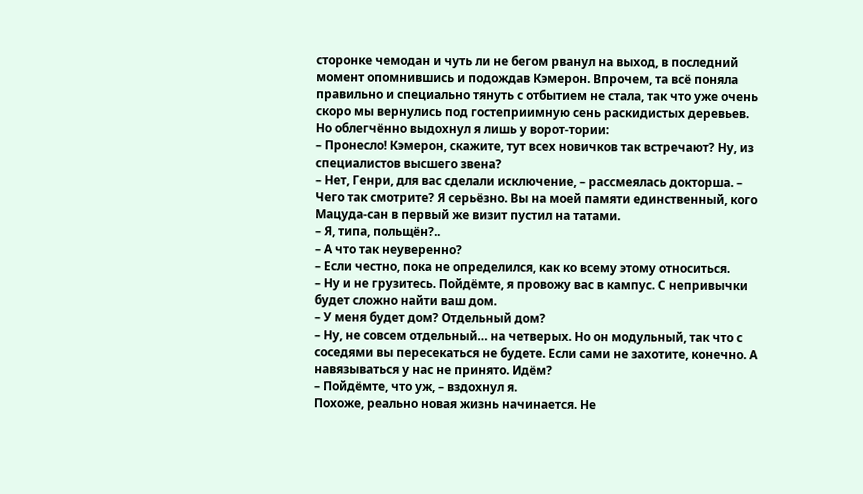сторонке чемодан и чуть ли не бегом рванул на выход, в последний момент опомнившись и подождав Кэмерон. Впрочем, та всё поняла правильно и специально тянуть с отбытием не стала, так что уже очень скоро мы вернулись под гостеприимную сень раскидистых деревьев. Но облегчённо выдохнул я лишь у ворот-тории:
– Пронесло! Кэмерон, скажите, тут всех новичков так встречают? Ну, из специалистов высшего звена?
– Нет, Генри, для вас сделали исключение, – рассмеялась докторша. – Чего так смотрите? Я серьёзно. Вы на моей памяти единственный, кого Мацуда-сан в первый же визит пустил на татами.
– Я, типа, польщён?..
– А что так неуверенно?
– Если честно, пока не определился, как ко всему этому относиться.
– Ну и не грузитесь. Пойдёмте, я провожу вас в кампус. С непривычки будет сложно найти ваш дом.
– У меня будет дом? Отдельный дом?
– Ну, не совсем отдельный… на четверых. Но он модульный, так что с соседями вы пересекаться не будете. Если сами не захотите, конечно. А навязываться у нас не принято. Идём?
– Пойдёмте, что уж, – вздохнул я.
Похоже, реально новая жизнь начинается. Не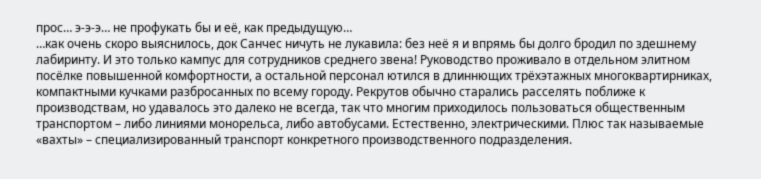прос… э-э-э… не профукать бы и её, как предыдущую…
…как очень скоро выяснилось, док Санчес ничуть не лукавила: без неё я и впрямь бы долго бродил по здешнему лабиринту. И это только кампус для сотрудников среднего звена! Руководство проживало в отдельном элитном посёлке повышенной комфортности, а остальной персонал ютился в длиннющих трёхэтажных многоквартирниках, компактными кучками разбросанных по всему городу. Рекрутов обычно старались расселять поближе к производствам, но удавалось это далеко не всегда, так что многим приходилось пользоваться общественным транспортом – либо линиями монорельса, либо автобусами. Естественно, электрическими. Плюс так называемые «вахты» – специализированный транспорт конкретного производственного подразделения.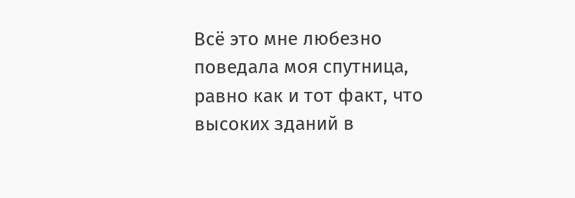Всё это мне любезно поведала моя спутница, равно как и тот факт, что высоких зданий в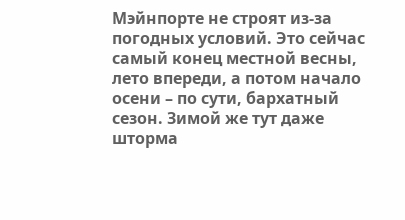Мэйнпорте не строят из-за погодных условий. Это сейчас самый конец местной весны, лето впереди, а потом начало осени – по сути, бархатный сезон. Зимой же тут даже шторма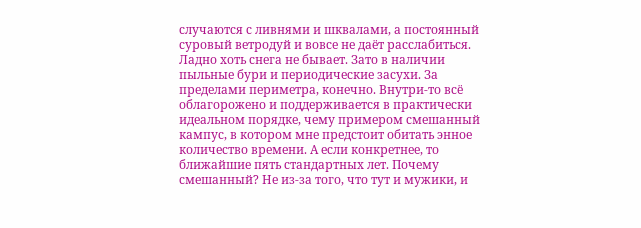случаются с ливнями и шквалами, а постоянный суровый ветродуй и вовсе не даёт расслабиться. Ладно хоть снега не бывает. Зато в наличии пыльные бури и периодические засухи. За пределами периметра, конечно. Внутри-то всё облагорожено и поддерживается в практически идеальном порядке, чему примером смешанный кампус, в котором мне предстоит обитать энное количество времени. А если конкретнее, то ближайшие пять стандартных лет. Почему смешанный? Не из-за того, что тут и мужики, и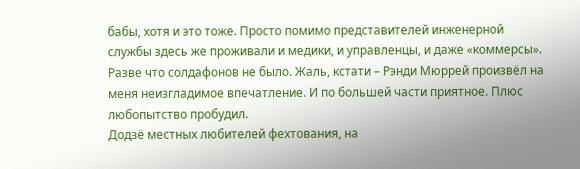бабы, хотя и это тоже. Просто помимо представителей инженерной службы здесь же проживали и медики, и управленцы, и даже «коммерсы». Разве что солдафонов не было. Жаль, кстати – Рэнди Мюррей произвёл на меня неизгладимое впечатление. И по большей части приятное. Плюс любопытство пробудил.
Додзё местных любителей фехтования, на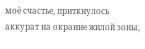моё счастье, приткнулось аккурат на окраине жилой зоны,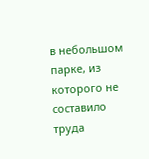в небольшом парке, из которого не составило труда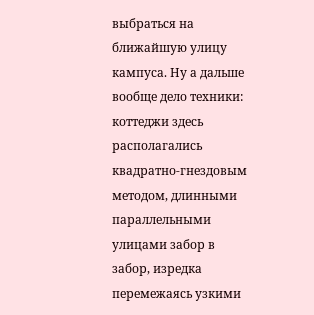выбраться на ближайшую улицу кампуса. Ну а дальше вообще дело техники: коттеджи здесь располагались квадратно-гнездовым методом, длинными параллельными улицами забор в забор, изредка перемежаясь узкими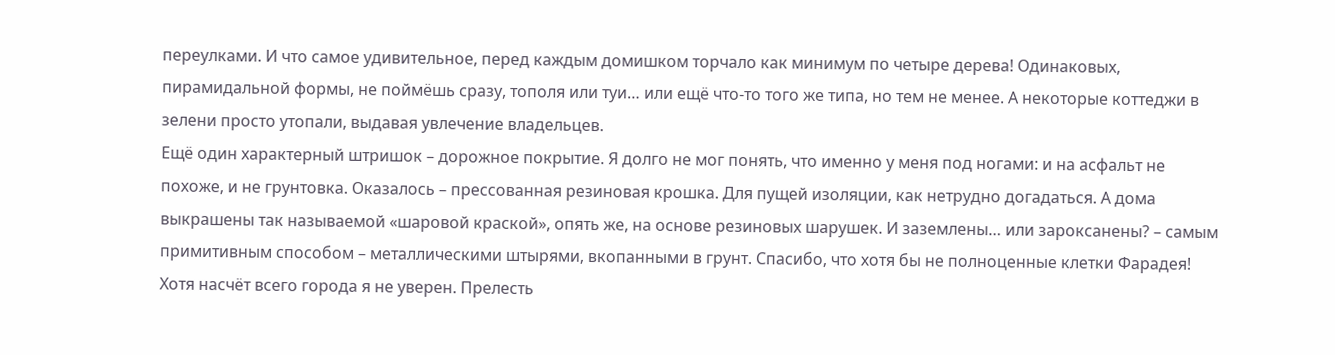переулками. И что самое удивительное, перед каждым домишком торчало как минимум по четыре дерева! Одинаковых, пирамидальной формы, не поймёшь сразу, тополя или туи… или ещё что-то того же типа, но тем не менее. А некоторые коттеджи в зелени просто утопали, выдавая увлечение владельцев.
Ещё один характерный штришок – дорожное покрытие. Я долго не мог понять, что именно у меня под ногами: и на асфальт не похоже, и не грунтовка. Оказалось – прессованная резиновая крошка. Для пущей изоляции, как нетрудно догадаться. А дома выкрашены так называемой «шаровой краской», опять же, на основе резиновых шарушек. И заземлены… или зароксанены? – самым примитивным способом – металлическими штырями, вкопанными в грунт. Спасибо, что хотя бы не полноценные клетки Фарадея! Хотя насчёт всего города я не уверен. Прелесть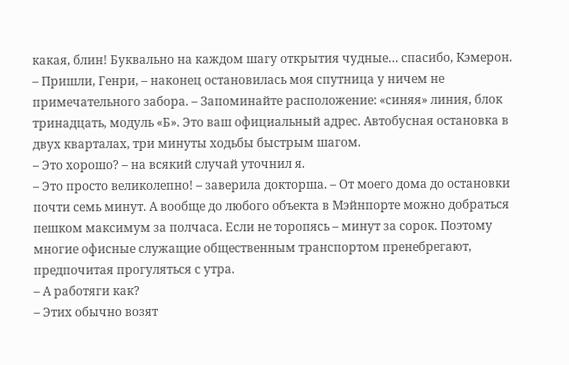какая, блин! Буквально на каждом шагу открытия чудные… спасибо, Кэмерон.
– Пришли, Генри, – наконец остановилась моя спутница у ничем не примечательного забора. – Запоминайте расположение: «синяя» линия, блок тринадцать, модуль «Б». Это ваш официальный адрес. Автобусная остановка в двух кварталах, три минуты ходьбы быстрым шагом.
– Это хорошо? – на всякий случай уточнил я.
– Это просто великолепно! – заверила докторша. – От моего дома до остановки почти семь минут. А вообще до любого объекта в Мэйнпорте можно добраться пешком максимум за полчаса. Если не торопясь – минут за сорок. Поэтому многие офисные служащие общественным транспортом пренебрегают, предпочитая прогуляться с утра.
– А работяги как?
– Этих обычно возят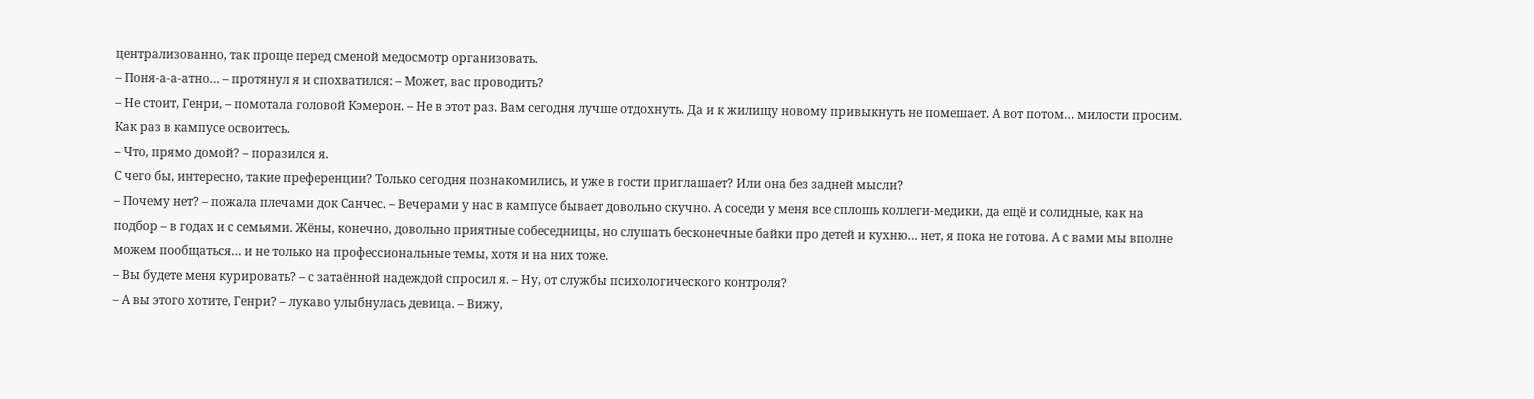централизованно, так проще перед сменой медосмотр организовать.
– Поня-а-а-атно… – протянул я и спохватился: – Может, вас проводить?
– Не стоит, Генри, – помотала головой Кэмерон. – Не в этот раз. Вам сегодня лучше отдохнуть. Да и к жилищу новому привыкнуть не помешает. А вот потом… милости просим. Как раз в кампусе освоитесь.
– Что, прямо домой? – поразился я.
С чего бы, интересно, такие преференции? Только сегодня познакомились, и уже в гости приглашает? Или она без задней мысли?
– Почему нет? – пожала плечами док Санчес. – Вечерами у нас в кампусе бывает довольно скучно. А соседи у меня все сплошь коллеги-медики, да ещё и солидные, как на подбор – в годах и с семьями. Жёны, конечно, довольно приятные собеседницы, но слушать бесконечные байки про детей и кухню… нет, я пока не готова. А с вами мы вполне можем пообщаться… и не только на профессиональные темы, хотя и на них тоже.
– Вы будете меня курировать? – с затаённой надеждой спросил я. – Ну, от службы психологического контроля?
– А вы этого хотите, Генри? – лукаво улыбнулась девица. – Вижу,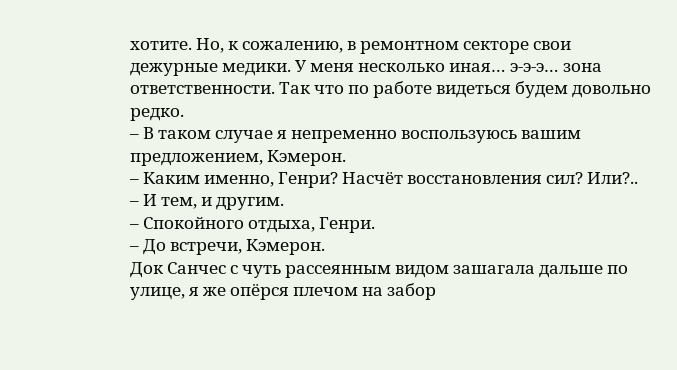хотите. Но, к сожалению, в ремонтном секторе свои дежурные медики. У меня несколько иная… э-э-э… зона ответственности. Так что по работе видеться будем довольно редко.
– В таком случае я непременно воспользуюсь вашим предложением, Кэмерон.
– Каким именно, Генри? Насчёт восстановления сил? Или?..
– И тем, и другим.
– Спокойного отдыха, Генри.
– До встречи, Кэмерон.
Док Санчес с чуть рассеянным видом зашагала дальше по улице, я же опёрся плечом на забор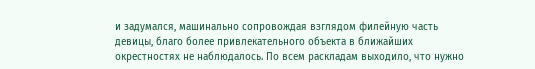и задумался, машинально сопровождая взглядом филейную часть девицы, благо более привлекательного объекта в ближайших окрестностях не наблюдалось. По всем раскладам выходило, что нужно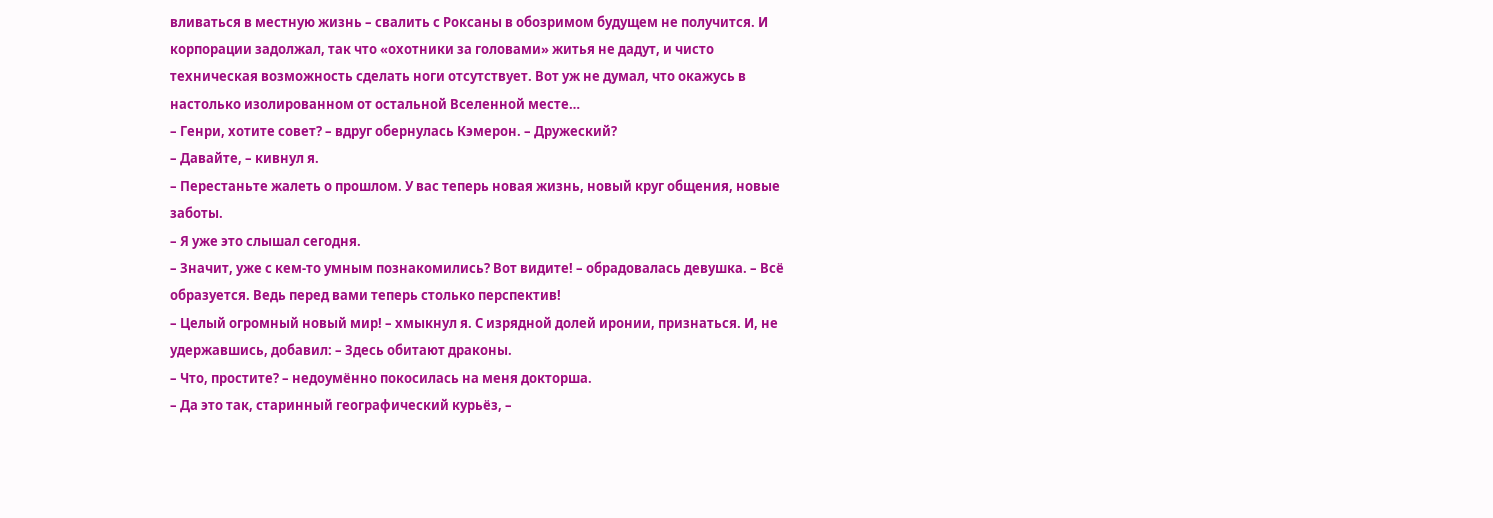вливаться в местную жизнь – свалить с Роксаны в обозримом будущем не получится. И корпорации задолжал, так что «охотники за головами» житья не дадут, и чисто техническая возможность сделать ноги отсутствует. Вот уж не думал, что окажусь в настолько изолированном от остальной Вселенной месте…
– Генри, хотите совет? – вдруг обернулась Кэмерон. – Дружеский?
– Давайте, – кивнул я.
– Перестаньте жалеть о прошлом. У вас теперь новая жизнь, новый круг общения, новые заботы.
– Я уже это слышал сегодня.
– Значит, уже с кем-то умным познакомились? Вот видите! – обрадовалась девушка. – Всё образуется. Ведь перед вами теперь столько перспектив!
– Целый огромный новый мир! – хмыкнул я. С изрядной долей иронии, признаться. И, не удержавшись, добавил: – Здесь обитают драконы.
– Что, простите? – недоумённо покосилась на меня докторша.
– Да это так, старинный географический курьёз, –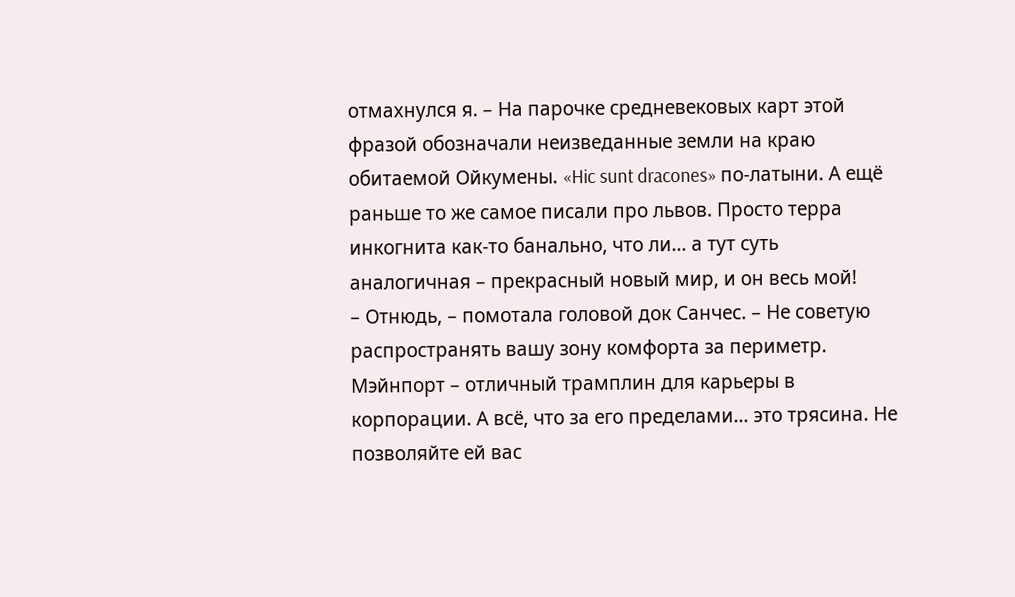отмахнулся я. – На парочке средневековых карт этой фразой обозначали неизведанные земли на краю обитаемой Ойкумены. «Hic sunt dracones» по-латыни. А ещё раньше то же самое писали про львов. Просто терра инкогнита как-то банально, что ли… а тут суть аналогичная – прекрасный новый мир, и он весь мой!
– Отнюдь, – помотала головой док Санчес. – Не советую распространять вашу зону комфорта за периметр. Мэйнпорт – отличный трамплин для карьеры в корпорации. А всё, что за его пределами… это трясина. Не позволяйте ей вас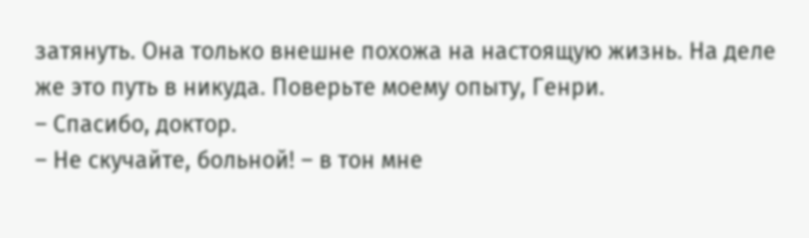затянуть. Она только внешне похожа на настоящую жизнь. На деле же это путь в никуда. Поверьте моему опыту, Генри.
– Спасибо, доктор.
– Не скучайте, больной! – в тон мне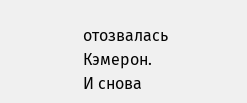отозвалась Кэмерон.
И снова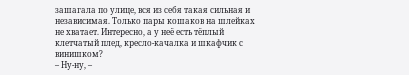зашагала по улице, вся из себя такая сильная и независимая. Только пары кошаков на шлейках не хватает. Интересно, а у неё есть тёплый клетчатый плед, кресло-качалка и шкафчик с винишком?
– Ну-ну, –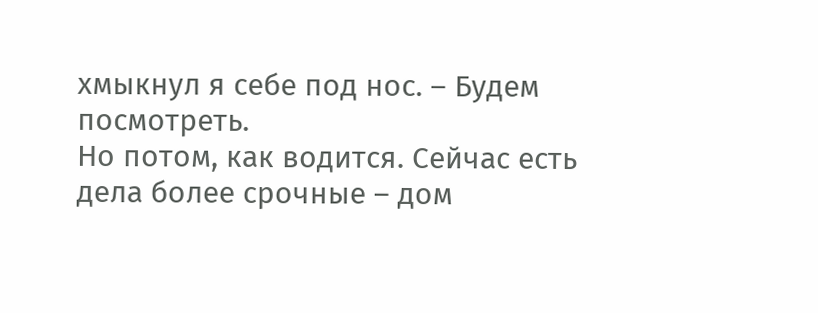хмыкнул я себе под нос. – Будем посмотреть.
Но потом, как водится. Сейчас есть дела более срочные – дом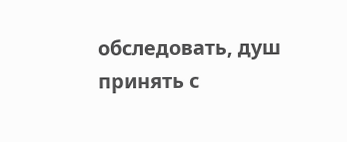обследовать, душ принять с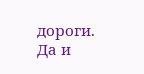дороги. Да и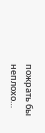пожрать бы неплохо…